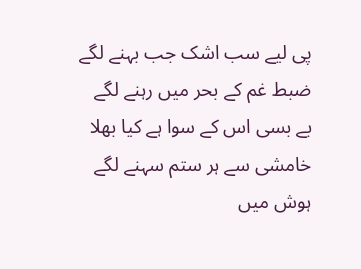پی لیے سب اشک جب بہنے لگے
ضبط غم کے بحر میں رہنے لگے
بے بسی اس کے سوا ہے کیا بھلا
خامشی سے ہر ستم سہنے لگے
ہوش میں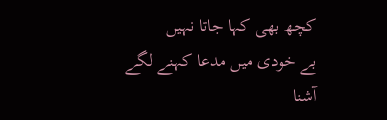کچھ بھی کہا جاتا نہیں
بے خودی میں مدعا کہنے لگے
آشنا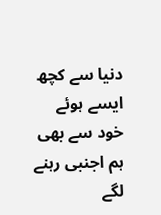دنیا سے کچھ ایسے ہوئے
خود سے بھی ہم اجنبی رہنے لگے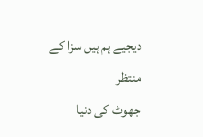دیجیے ہم ہیں سزا کے منتظر
جھوٹ کی دنیا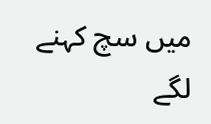میں سچ کہنے لگے